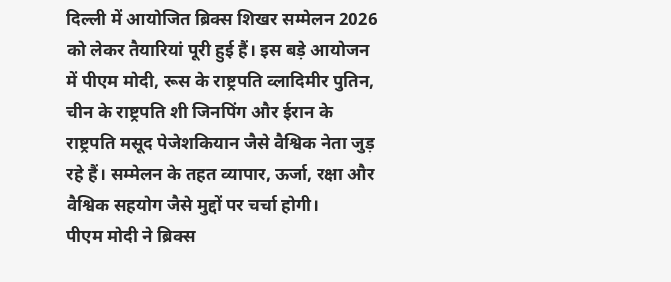दिल्ली में आयोजित ब्रिक्स शिखर सम्मेलन 2026 को लेकर तैयारियां पूरी हुई हैं। इस बड़े आयोजन में पीएम मोदी, रूस के राष्ट्रपति व्लादिमीर पुतिन, चीन के राष्ट्रपति शी जिनपिंग और ईरान के राष्ट्रपति मसूद पेजेशकियान जैसे वैश्विक नेता जुड़ रहे हैं। सम्मेलन के तहत व्यापार, ऊर्जा, रक्षा और वैश्विक सहयोग जैसे मुद्दों पर चर्चा होगी।
पीएम मोदी ने ब्रिक्स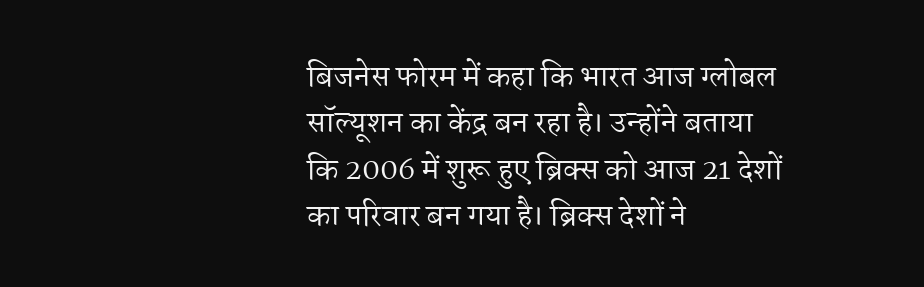बिजनेस फोरम में कहा कि भारत आज ग्लोबल सॉल्यूशन का केंद्र बन रहा है। उन्होंने बताया कि 2006 में शुरू हुए ब्रिक्स को आज 21 देशों का परिवार बन गया है। ब्रिक्स देशों ने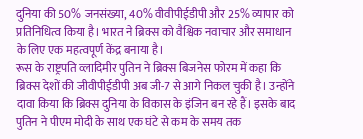दुनिया की 50% जनसंख्या, 40% वीवीपीईडीपी और 25% व्यापार को प्रतिनिधित्व किया है। भारत ने ब्रिक्स को वैश्विक नवाचार और समाधान के लिए एक महत्वपूर्ण केंद्र बनाया है।
रूस के राष्ट्रपति व्लादिमीर पुतिन ने ब्रिक्स बिजनेस फोरम में कहा कि ब्रिक्स देशों की जीवीपीईडीपी अब जी-7 से आगे निकल चुकी है। उन्होंने दावा किया कि ब्रिक्स दुनिया के विकास के इंजिन बन रहे हैं। इसके बाद पुतिन ने पीएम मोदी के साथ एक घंटे से कम के समय तक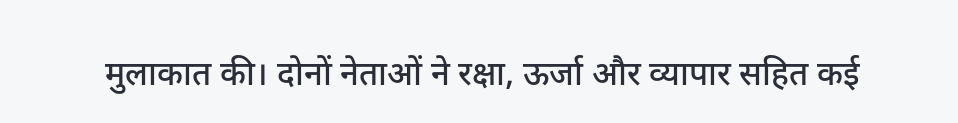मुलाकात की। दोनों नेताओं ने रक्षा, ऊर्जा और व्यापार सहित कई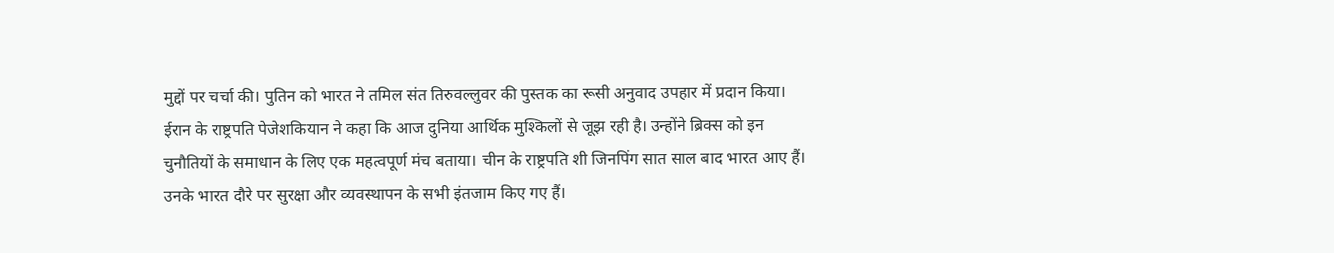मुद्दों पर चर्चा की। पुतिन को भारत ने तमिल संत तिरुवल्लुवर की पुस्तक का रूसी अनुवाद उपहार में प्रदान किया।
ईरान के राष्ट्रपति पेजेशकियान ने कहा कि आज दुनिया आर्थिक मुश्किलों से जूझ रही है। उन्होंने ब्रिक्स को इन चुनौतियों के समाधान के लिए एक महत्वपूर्ण मंच बताया। चीन के राष्ट्रपति शी जिनपिंग सात साल बाद भारत आए हैं। उनके भारत दौरे पर सुरक्षा और व्यवस्थापन के सभी इंतजाम किए गए हैं।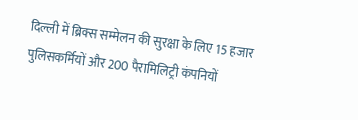दिल्ली में ब्रिक्स सम्मेलन की सुरक्षा के लिए 15 हजार पुलिसकर्मियों और 200 पैरामिलिट्री कंपनियों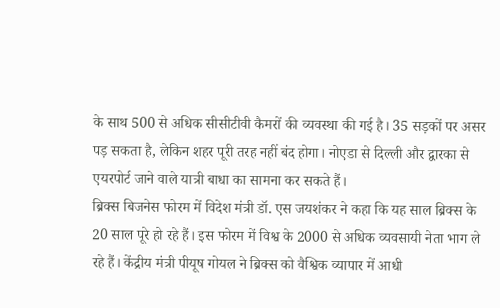के साथ 500 से अधिक सीसीटीवी कैमरों की व्यवस्था की गई है। 35 सड़कों पर असर पड़ सकता है, लेकिन शहर पूरी तरह नहीं बंद होगा। नोएडा से दिल्ली और द्वारका से एयरपोर्ट जाने वाले यात्री बाधा का सामना कर सकते हैं।
ब्रिक्स बिजनेस फोरम में विदेश मंत्री डॉ. एस जयशंकर ने कहा कि यह साल ब्रिक्स के 20 साल पूरे हो रहे हैं। इस फोरम में विश्व के 2000 से अधिक व्यवसायी नेता भाग ले रहे हैं। केंद्रीय मंत्री पीयूष गोयल ने ब्रिक्स को वैश्विक व्यापार में आधी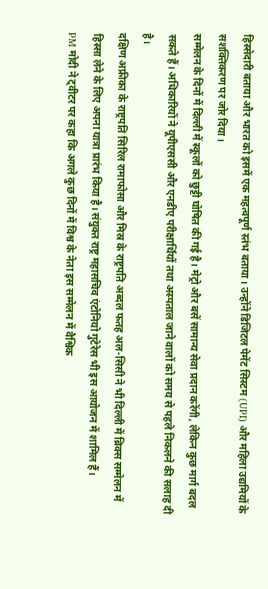हिस्सेदारी बताया और भारत को इसमें एक महत्वपूर्ण स्तंभ बताया। उन्होंने डिजिटल पेमेंट सिस्टम (UPI) और महिला उद्यमियों के सशक्तिकरण पर जोर दिया।
सम्मेलन के दिनों में दिल्ली में स्कूलों को छुट्टी घोषित की गई है। मेट्रो और बसें सामान्य सेवा प्रदान करेंगी, लेकिन कुछ मार्ग बदल सकते हैं। अधिकारियों ने यूपीएससी और एनडीए परीक्षार्थियों तथा अस्पताल जाने वालों को समय से पहले निकलने की सलाह दी है।
दक्षिण अफ्रीका के राष्ट्रपति सिरिल रामाफोसा और मिस्र के राष्ट्रपति अब्दल फतह अल-सिसी ने भी दिल्ली में ब्रिक्स सम्मेलन में हिस्सा लेने के लिए अपना यात्रा प्रारंभ किया है। संयुक्त राष्ट्र महासचिव एंटोनियो गुटेरेस भी इस आयोजन में शामिल हैं।
PM मोदी ने ट्वीटर पर कहा कि अगले कुछ दिनों में विश्व के नेता इस सम्मेलन में वैश्विक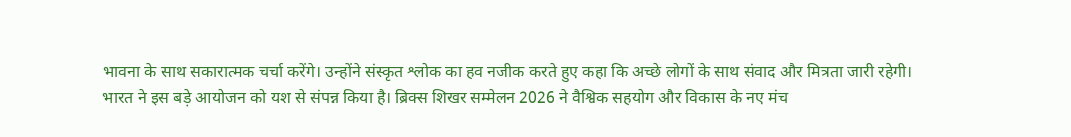भावना के साथ सकारात्मक चर्चा करेंगे। उन्होंने संस्कृत श्लोक का हव नजीक करते हुए कहा कि अच्छे लोगों के साथ संवाद और मित्रता जारी रहेगी।
भारत ने इस बड़े आयोजन को यश से संपन्न किया है। ब्रिक्स शिखर सम्मेलन 2026 ने वैश्विक सहयोग और विकास के नए मंच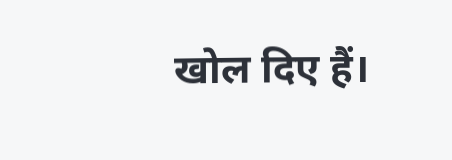खोल दिए हैं।